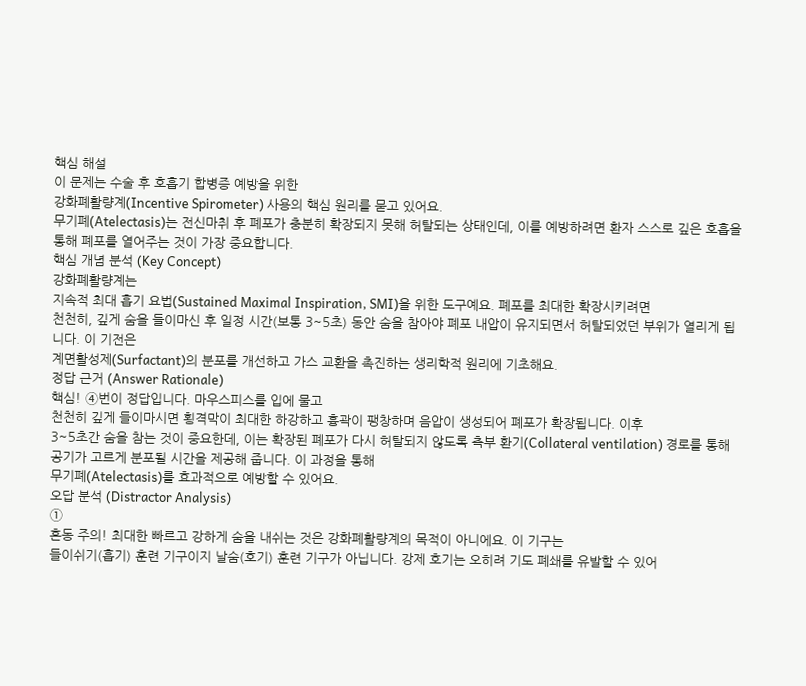핵심 해설
이 문제는 수술 후 호흡기 합병증 예방을 위한
강화폐활량계(Incentive Spirometer) 사용의 핵심 원리를 묻고 있어요.
무기폐(Atelectasis)는 전신마취 후 폐포가 충분히 확장되지 못해 허탈되는 상태인데, 이를 예방하려면 환자 스스로 깊은 호흡을 통해 폐포를 열어주는 것이 가장 중요합니다.
핵심 개념 분석 (Key Concept)
강화폐활량계는
지속적 최대 흡기 요법(Sustained Maximal Inspiration, SMI)을 위한 도구예요. 폐포를 최대한 확장시키려면
천천히, 깊게 숨을 들이마신 후 일정 시간(보통 3~5초) 동안 숨을 참아야 폐포 내압이 유지되면서 허탈되었던 부위가 열리게 됩니다. 이 기전은
계면활성제(Surfactant)의 분포를 개선하고 가스 교환을 촉진하는 생리학적 원리에 기초해요.
정답 근거 (Answer Rationale)
핵심! ④번이 정답입니다. 마우스피스를 입에 물고
천천히 깊게 들이마시면 횡격막이 최대한 하강하고 흉곽이 팽창하며 음압이 생성되어 폐포가 확장됩니다. 이후
3~5초간 숨을 참는 것이 중요한데, 이는 확장된 폐포가 다시 허탈되지 않도록 측부 환기(Collateral ventilation) 경로를 통해 공기가 고르게 분포될 시간을 제공해 줍니다. 이 과정을 통해
무기폐(Atelectasis)를 효과적으로 예방할 수 있어요.
오답 분석 (Distractor Analysis)
①
혼동 주의! 최대한 빠르고 강하게 숨을 내쉬는 것은 강화폐활량계의 목적이 아니에요. 이 기구는
들이쉬기(흡기) 훈련 기구이지 날숨(호기) 훈련 기구가 아닙니다. 강제 호기는 오히려 기도 폐쇄를 유발할 수 있어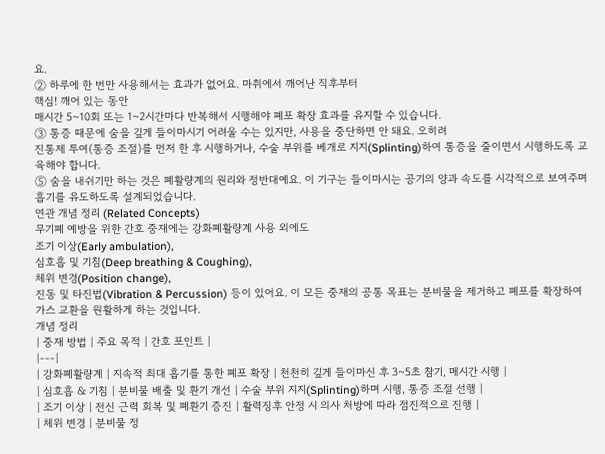요.
② 하루에 한 번만 사용해서는 효과가 없어요. 마취에서 깨어난 직후부터
핵심! 깨어 있는 동안
매시간 5~10회 또는 1~2시간마다 반복해서 시행해야 폐포 확장 효과를 유지할 수 있습니다.
③ 통증 때문에 숨을 깊게 들이마시기 어려울 수는 있지만, 사용을 중단하면 안 돼요. 오히려
진통제 투여(통증 조절)를 먼저 한 후 시행하거나, 수술 부위를 베개로 지지(Splinting)하여 통증을 줄이면서 시행하도록 교육해야 합니다.
⑤ 숨을 내쉬기만 하는 것은 폐활량계의 원리와 정반대예요. 이 기구는 들이마시는 공기의 양과 속도를 시각적으로 보여주며 흡기를 유도하도록 설계되었습니다.
연관 개념 정리 (Related Concepts)
무기폐 예방을 위한 간호 중재에는 강화폐활량계 사용 외에도
조기 이상(Early ambulation),
심호흡 및 기침(Deep breathing & Coughing),
체위 변경(Position change),
진동 및 타진법(Vibration & Percussion) 등이 있어요. 이 모든 중재의 공통 목표는 분비물을 제거하고 폐포를 확장하여 가스 교환을 원활하게 하는 것입니다.
개념 정리
| 중재 방법 | 주요 목적 | 간호 포인트 |
|---|
| 강화폐활량계 | 지속적 최대 흡기를 통한 폐포 확장 | 천천히 깊게 들이마신 후 3~5초 참기, 매시간 시행 |
| 심호흡 & 기침 | 분비물 배출 및 환기 개선 | 수술 부위 지지(Splinting)하며 시행, 통증 조절 선행 |
| 조기 이상 | 전신 근력 회복 및 폐환기 증진 | 활력징후 안정 시 의사 처방에 따라 점진적으로 진행 |
| 체위 변경 | 분비물 정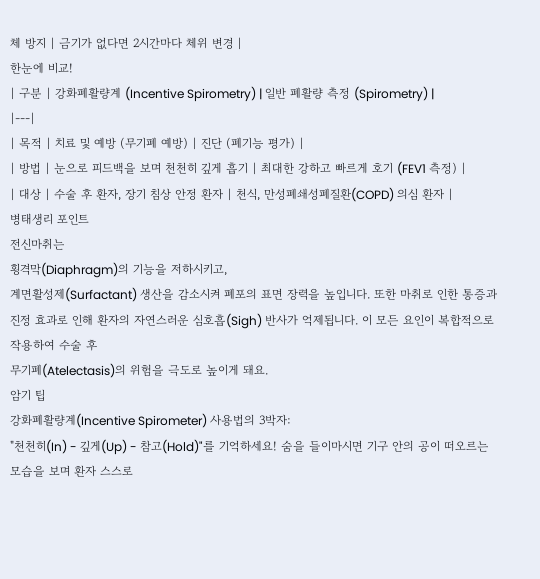체 방지 | 금기가 없다면 2시간마다 체위 변경 |
한눈에 비교!
| 구분 | 강화폐활량계 (Incentive Spirometry) | 일반 폐활량 측정 (Spirometry) |
|---|
| 목적 | 치료 및 예방 (무기폐 예방) | 진단 (폐기능 평가) |
| 방법 | 눈으로 피드백을 보며 천천히 깊게 흡기 | 최대한 강하고 빠르게 호기 (FEV1 측정) |
| 대상 | 수술 후 환자, 장기 침상 안정 환자 | 천식, 만성폐쇄성폐질환(COPD) 의심 환자 |
병태생리 포인트
전신마취는
횡격막(Diaphragm)의 기능을 저하시키고,
계면활성제(Surfactant) 생산을 감소시켜 폐포의 표면 장력을 높입니다. 또한 마취로 인한 통증과 진정 효과로 인해 환자의 자연스러운 심호흡(Sigh) 반사가 억제됩니다. 이 모든 요인이 복합적으로 작용하여 수술 후
무기폐(Atelectasis)의 위험을 극도로 높이게 돼요.
암기 팁
강화폐활량계(Incentive Spirometer) 사용법의 3박자:
"천천히(In) - 깊게(Up) - 참고(Hold)"를 기억하세요! 숨을 들이마시면 기구 안의 공이 떠오르는 모습을 보며 환자 스스로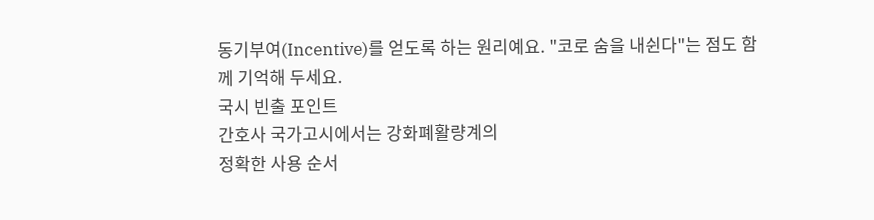동기부여(Incentive)를 얻도록 하는 원리예요. "코로 숨을 내쉰다"는 점도 함께 기억해 두세요.
국시 빈출 포인트
간호사 국가고시에서는 강화폐활량계의
정확한 사용 순서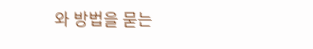와 방법을 묻는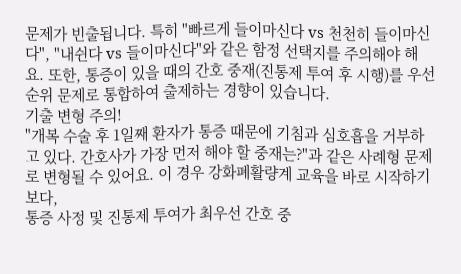문제가 빈출됩니다. 특히 "빠르게 들이마신다 vs 천천히 들이마신다", "내쉰다 vs 들이마신다"와 같은 함정 선택지를 주의해야 해요. 또한, 통증이 있을 때의 간호 중재(진통제 투여 후 시행)를 우선순위 문제로 통합하여 출제하는 경향이 있습니다.
기출 변형 주의!
"개복 수술 후 1일째 환자가 통증 때문에 기침과 심호흡을 거부하고 있다. 간호사가 가장 먼저 해야 할 중재는?"과 같은 사례형 문제로 변형될 수 있어요. 이 경우 강화폐활량계 교육을 바로 시작하기보다,
통증 사정 및 진통제 투여가 최우선 간호 중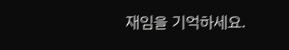재임을 기억하세요.